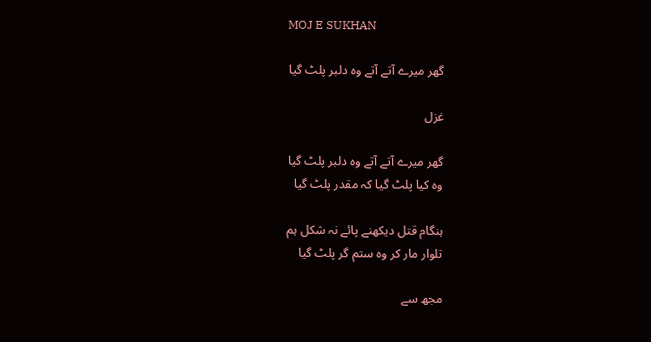MOJ E SUKHAN

گھر میرے آتے آتے وہ دلبر پلٹ گیا

غزل

گھر میرے آتے آتے وہ دلبر پلٹ گیا
وہ کیا پلٹ گیا کہ مقدر پلٹ گیا

ہنگام قتل دیکھنے پائے نہ شکل ہم
تلوار مار کر وہ ستم گر پلٹ گیا

مجھ سے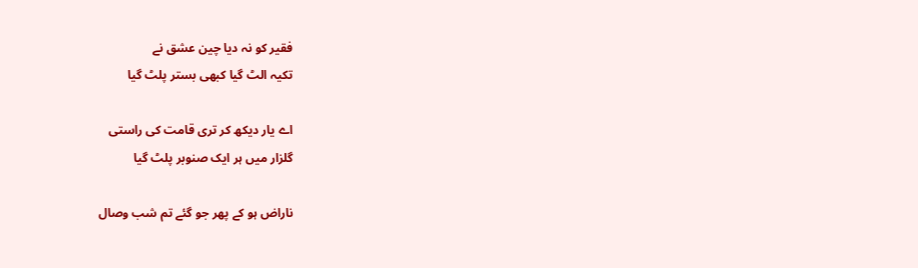فقیر کو نہ دیا چین عشق نے
تکیہ الٹ گیا کبھی بستر پلٹ گیا

اے یار دیکھ کر تری قامت کی راستی
گلزار میں ہر ایک صنوبر پلٹ گیا

ناراض ہو کے پھر جو گئے تم شب وصال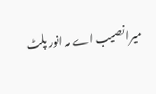میرا نصیب اے مہ انور پلٹ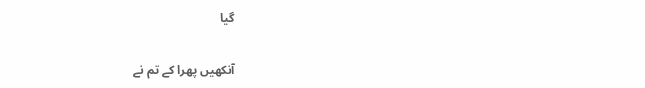گیا

آنکھیں پھرا کے تم نے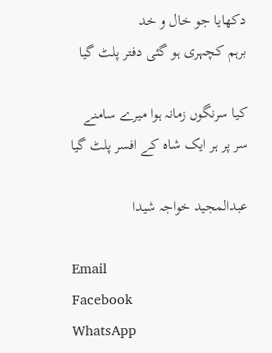دکھایا جو خال و خد
برہم کچہری ہو گئی دفتر پلٹ گیا

کیا سرنگوں زمانہ ہوا میرے سامنے
سر پر ہر ایک شاہ کے افسر پلٹ گیا

عبدالمجید خواجہ شیدا

Email
Facebook
WhatsApp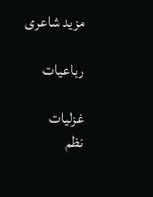مزید شاعری

رباعیات

غزلیات
نظم